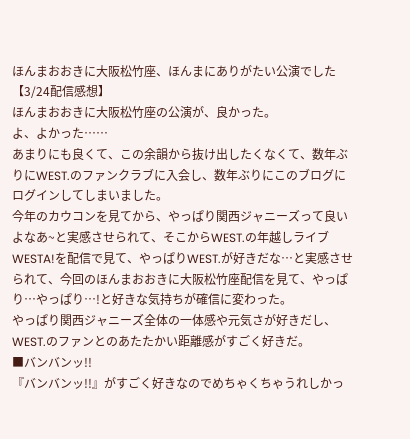ほんまおおきに大阪松竹座、ほんまにありがたい公演でした【3/24配信感想】
ほんまおおきに大阪松竹座の公演が、良かった。
よ、よかった……
あまりにも良くて、この余韻から抜け出したくなくて、数年ぶりにWEST.のファンクラブに入会し、数年ぶりにこのブログにログインしてしまいました。
今年のカウコンを見てから、やっぱり関西ジャニーズって良いよなあ~と実感させられて、そこからWEST.の年越しライブWESTA!を配信で見て、やっぱりWEST.が好きだな…と実感させられて、今回のほんまおおきに大阪松竹座配信を見て、やっぱり…やっぱり…!と好きな気持ちが確信に変わった。
やっぱり関西ジャニーズ全体の一体感や元気さが好きだし、WEST.のファンとのあたたかい距離感がすごく好きだ。
■バンバンッ!!
『バンバンッ!!』がすごく好きなのでめちゃくちゃうれしかっ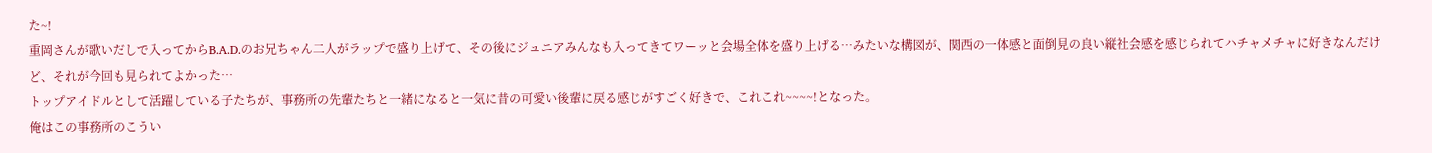た~!
重岡さんが歌いだしで入ってからB.A.D.のお兄ちゃん二人がラップで盛り上げて、その後にジュニアみんなも入ってきてワーッと会場全体を盛り上げる…みたいな構図が、関西の一体感と面倒見の良い縦社会感を感じられてハチャメチャに好きなんだけど、それが今回も見られてよかった…
トップアイドルとして活躍している子たちが、事務所の先輩たちと一緒になると一気に昔の可愛い後輩に戻る感じがすごく好きで、これこれ~~~~!となった。
俺はこの事務所のこうい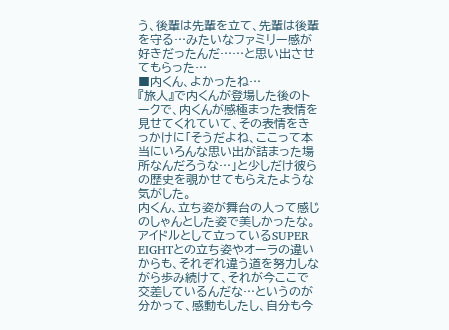う、後輩は先輩を立て、先輩は後輩を守る…みたいなファミリー感が好きだったんだ……と思い出させてもらった…
■内くん、よかったね…
『旅人』で内くんが登場した後のトークで、内くんが感極まった表情を見せてくれていて、その表情をきっかけに「そうだよね、ここって本当にいろんな思い出が詰まった場所なんだろうな…」と少しだけ彼らの歴史を覗かせてもらえたような気がした。
内くん、立ち姿が舞台の人って感じのしゃんとした姿で美しかったな。
アイドルとして立っているSUPER EIGHTとの立ち姿やオーラの違いからも、それぞれ違う道を努力しながら歩み続けて、それが今ここで交差しているんだな…というのが分かって、感動もしたし、自分も今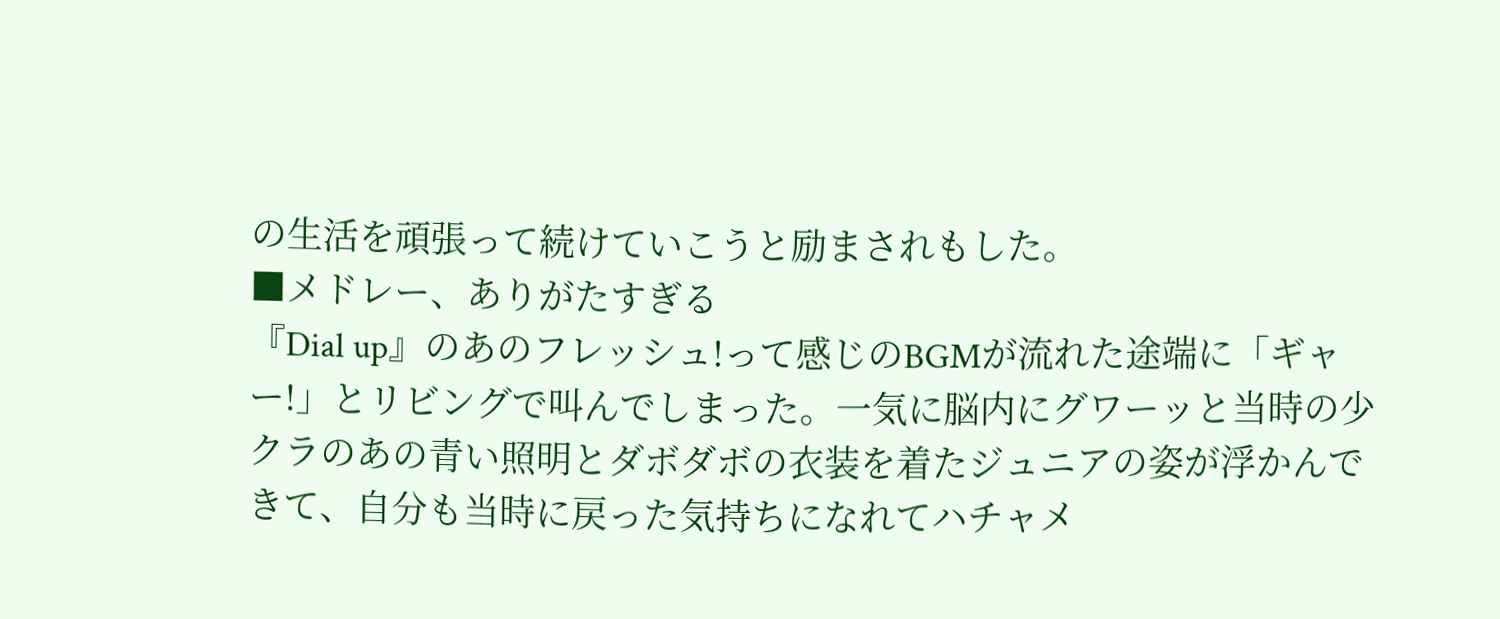の生活を頑張って続けていこうと励まされもした。
■メドレー、ありがたすぎる
『Dial up』のあのフレッシュ!って感じのBGMが流れた途端に「ギャー!」とリビングで叫んでしまった。一気に脳内にグワーッと当時の少クラのあの青い照明とダボダボの衣装を着たジュニアの姿が浮かんできて、自分も当時に戻った気持ちになれてハチャメ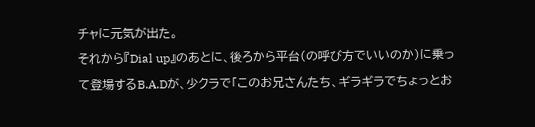チャに元気が出た。
それから『Dial up』のあとに、後ろから平台(の呼び方でいいのか)に乗って登場するB.A.Dが、少クラで「このお兄さんたち、ギラギラでちょっとお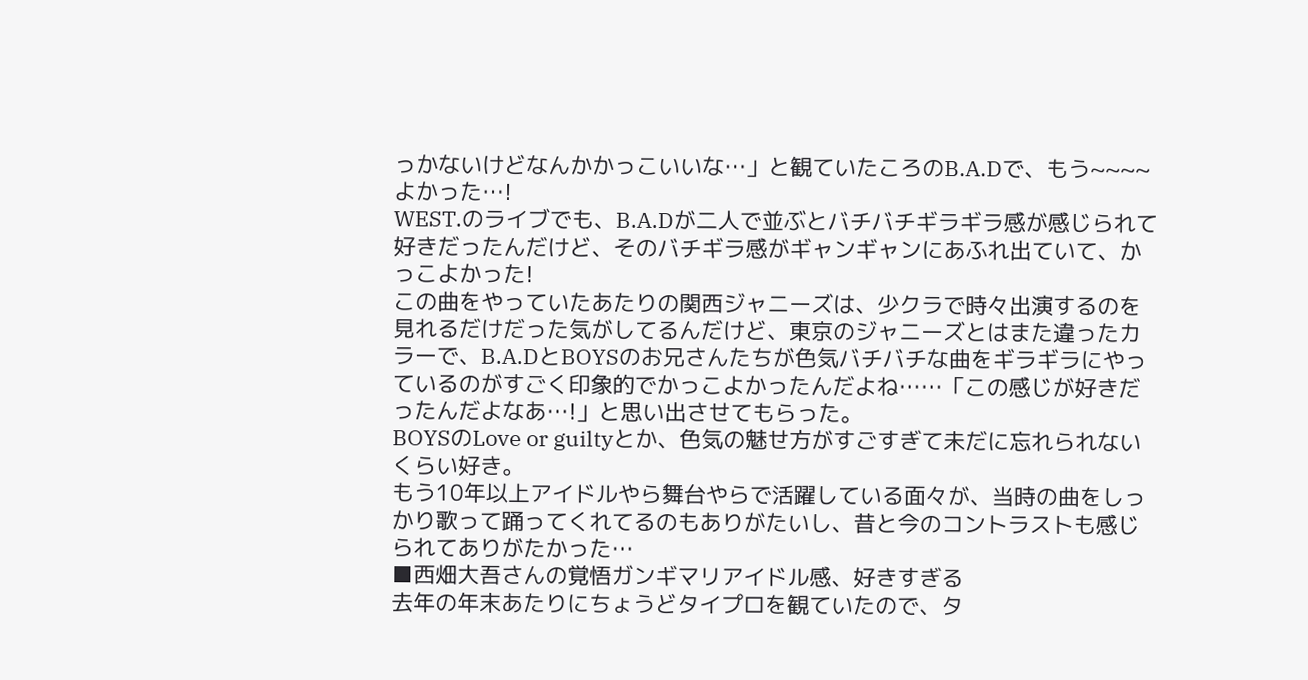っかないけどなんかかっこいいな…」と観ていたころのB.A.Dで、もう~~~~よかった…!
WEST.のライブでも、B.A.Dが二人で並ぶとバチバチギラギラ感が感じられて好きだったんだけど、そのバチギラ感がギャンギャンにあふれ出ていて、かっこよかった!
この曲をやっていたあたりの関西ジャニーズは、少クラで時々出演するのを見れるだけだった気がしてるんだけど、東京のジャニーズとはまた違ったカラーで、B.A.DとBOYSのお兄さんたちが色気バチバチな曲をギラギラにやっているのがすごく印象的でかっこよかったんだよね……「この感じが好きだったんだよなあ…!」と思い出させてもらった。
BOYSのLove or guiltyとか、色気の魅せ方がすごすぎて未だに忘れられないくらい好き。
もう10年以上アイドルやら舞台やらで活躍している面々が、当時の曲をしっかり歌って踊ってくれてるのもありがたいし、昔と今のコントラストも感じられてありがたかった…
■西畑大吾さんの覚悟ガンギマリアイドル感、好きすぎる
去年の年末あたりにちょうどタイプロを観ていたので、タ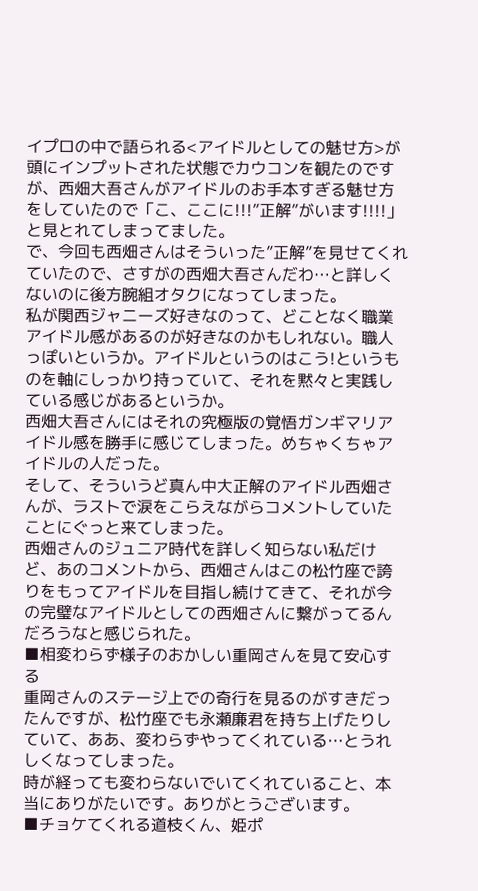イプロの中で語られる<アイドルとしての魅せ方>が頭にインプットされた状態でカウコンを観たのですが、西畑大吾さんがアイドルのお手本すぎる魅せ方をしていたので「こ、ここに!!!”正解”がいます!!!!」と見とれてしまってました。
で、今回も西畑さんはそういった”正解”を見せてくれていたので、さすがの西畑大吾さんだわ…と詳しくないのに後方腕組オタクになってしまった。
私が関西ジャニーズ好きなのって、どことなく職業アイドル感があるのが好きなのかもしれない。職人っぽいというか。アイドルというのはこう!というものを軸にしっかり持っていて、それを黙々と実践している感じがあるというか。
西畑大吾さんにはそれの究極版の覚悟ガンギマリアイドル感を勝手に感じてしまった。めちゃくちゃアイドルの人だった。
そして、そういうど真ん中大正解のアイドル西畑さんが、ラストで涙をこらえながらコメントしていたことにぐっと来てしまった。
西畑さんのジュニア時代を詳しく知らない私だけど、あのコメントから、西畑さんはこの松竹座で誇りをもってアイドルを目指し続けてきて、それが今の完璧なアイドルとしての西畑さんに繋がってるんだろうなと感じられた。
■相変わらず様子のおかしい重岡さんを見て安心する
重岡さんのステージ上での奇行を見るのがすきだったんですが、松竹座でも永瀬廉君を持ち上げたりしていて、ああ、変わらずやってくれている…とうれしくなってしまった。
時が経っても変わらないでいてくれていること、本当にありがたいです。ありがとうございます。
■チョケてくれる道枝くん、姫ポ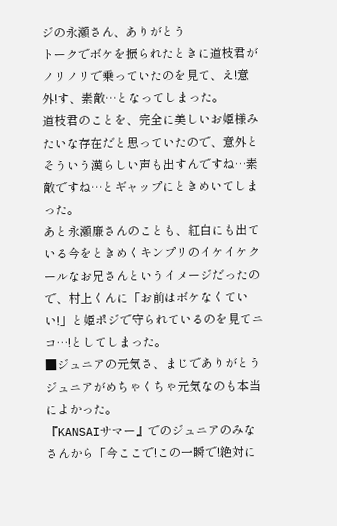ジの永瀬さん、ありがとう
トークでボケを振られたときに道枝君がノリノリで乗っていたのを見て、え!意外!す、素敵…となってしまった。
道枝君のことを、完全に美しいお姫様みたいな存在だと思っていたので、意外とそういう漢らしい声も出すんですね…素敵ですね…とギャップにときめいてしまった。
あと永瀬廉さんのことも、紅白にも出ている今をときめくキンプリのイケイケクールなお兄さんというイメージだったので、村上くんに「お前はボケなくていい!」と姫ポジで守られているのを見てニコ…!としてしまった。
■ジュニアの元気さ、まじでありがとう
ジュニアがめちゃくちゃ元気なのも本当によかった。
『KANSAIサマー』でのジュニアのみなさんから「今ここで!この一瞬で!絶対に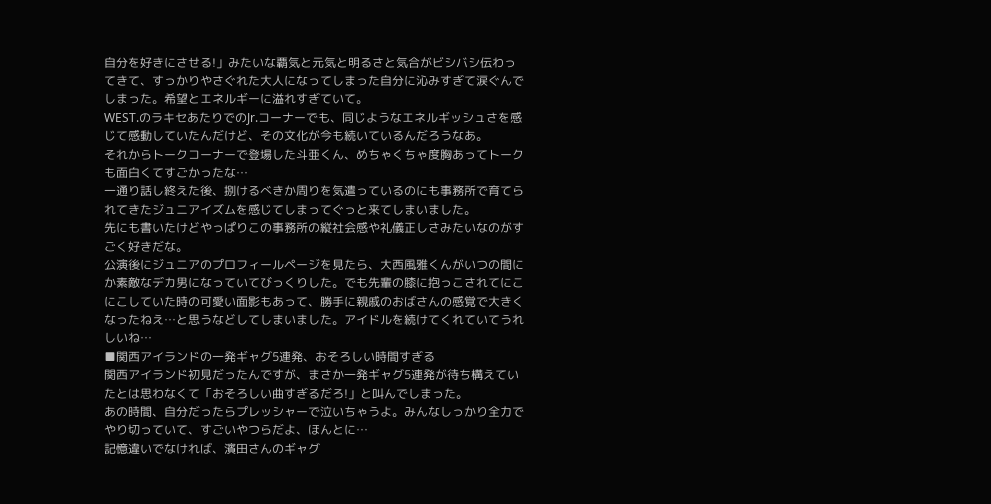自分を好きにさせる!」みたいな覇気と元気と明るさと気合がビシバシ伝わってきて、すっかりやさぐれた大人になってしまった自分に沁みすぎて涙ぐんでしまった。希望とエネルギーに溢れすぎていて。
WEST.のラキセあたりでのJr.コーナーでも、同じようなエネルギッシュさを感じて感動していたんだけど、その文化が今も続いているんだろうなあ。
それからトークコーナーで登場した斗亜くん、めちゃくちゃ度胸あってトークも面白くてすごかったな…
一通り話し終えた後、捌けるべきか周りを気遣っているのにも事務所で育てられてきたジュニアイズムを感じてしまってぐっと来てしまいました。
先にも書いたけどやっぱりこの事務所の縦社会感や礼儀正しさみたいなのがすごく好きだな。
公演後にジュニアのプロフィールページを見たら、大西風雅くんがいつの間にか素敵なデカ男になっていてびっくりした。でも先輩の膝に抱っこされてにこにこしていた時の可愛い面影もあって、勝手に親戚のおばさんの感覚で大きくなったねえ…と思うなどしてしまいました。アイドルを続けてくれていてうれしいね…
■関西アイランドの一発ギャグ5連発、おそろしい時間すぎる
関西アイランド初見だったんですが、まさか一発ギャグ5連発が待ち構えていたとは思わなくて「おそろしい曲すぎるだろ!」と叫んでしまった。
あの時間、自分だったらプレッシャーで泣いちゃうよ。みんなしっかり全力でやり切っていて、すごいやつらだよ、ほんとに…
記憶違いでなければ、濱田さんのギャグ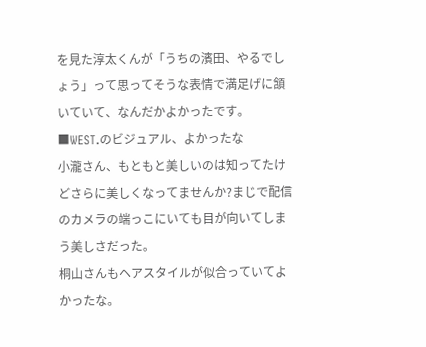を見た淳太くんが「うちの濱田、やるでしょう」って思ってそうな表情で満足げに頷いていて、なんだかよかったです。
■WEST.のビジュアル、よかったな
小瀧さん、もともと美しいのは知ってたけどさらに美しくなってませんか?まじで配信のカメラの端っこにいても目が向いてしまう美しさだった。
桐山さんもヘアスタイルが似合っていてよかったな。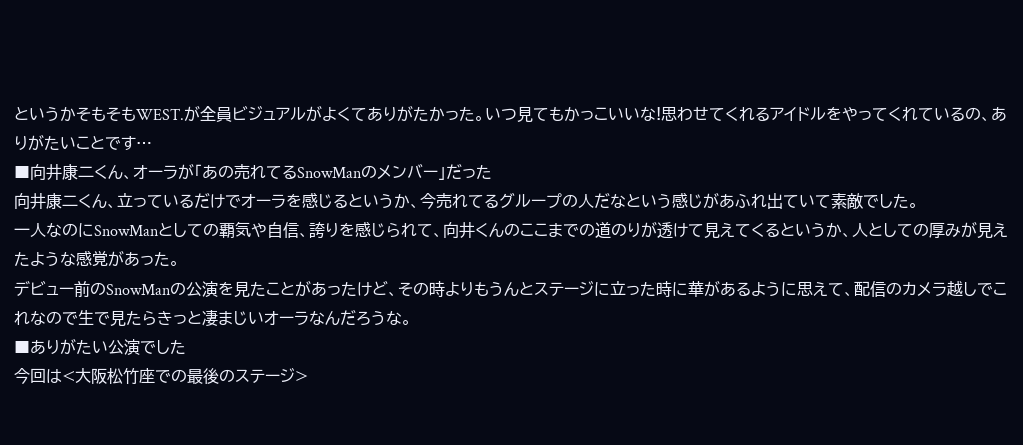というかそもそもWEST.が全員ビジュアルがよくてありがたかった。いつ見てもかっこいいな!思わせてくれるアイドルをやってくれているの、ありがたいことです…
■向井康二くん、オーラが「あの売れてるSnowManのメンバー」だった
向井康二くん、立っているだけでオーラを感じるというか、今売れてるグループの人だなという感じがあふれ出ていて素敵でした。
一人なのにSnowManとしての覇気や自信、誇りを感じられて、向井くんのここまでの道のりが透けて見えてくるというか、人としての厚みが見えたような感覚があった。
デビュー前のSnowManの公演を見たことがあったけど、その時よりもうんとステージに立った時に華があるように思えて、配信のカメラ越しでこれなので生で見たらきっと凄まじいオーラなんだろうな。
■ありがたい公演でした
今回は<大阪松竹座での最後のステージ>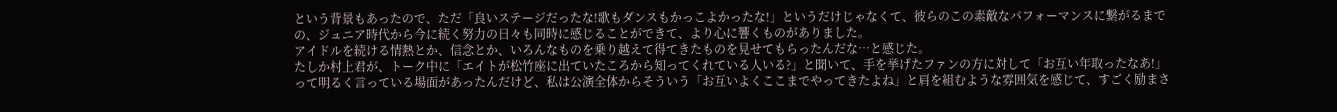という背景もあったので、ただ「良いステージだったな!歌もダンスもかっこよかったな!」というだけじゃなくて、彼らのこの素敵なパフォーマンスに繋がるまでの、ジュニア時代から今に続く努力の日々も同時に感じることができて、より心に響くものがありました。
アイドルを続ける情熱とか、信念とか、いろんなものを乗り越えて得てきたものを見せてもらったんだな…と感じた。
たしか村上君が、トーク中に「エイトが松竹座に出ていたころから知ってくれている人いる?」と聞いて、手を挙げたファンの方に対して「お互い年取ったなあ!」って明るく言っている場面があったんだけど、私は公演全体からそういう「お互いよくここまでやってきたよね」と肩を組むような雰囲気を感じて、すごく励まさ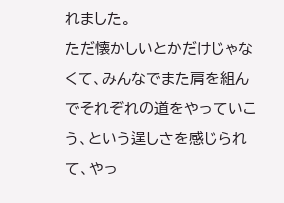れました。
ただ懐かしいとかだけじゃなくて、みんなでまた肩を組んでそれぞれの道をやっていこう、という逞しさを感じられて、やっ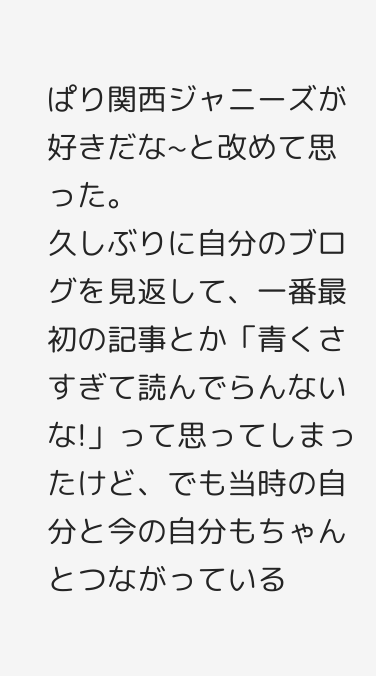ぱり関西ジャニーズが好きだな~と改めて思った。
久しぶりに自分のブログを見返して、一番最初の記事とか「青くさすぎて読んでらんないな!」って思ってしまったけど、でも当時の自分と今の自分もちゃんとつながっている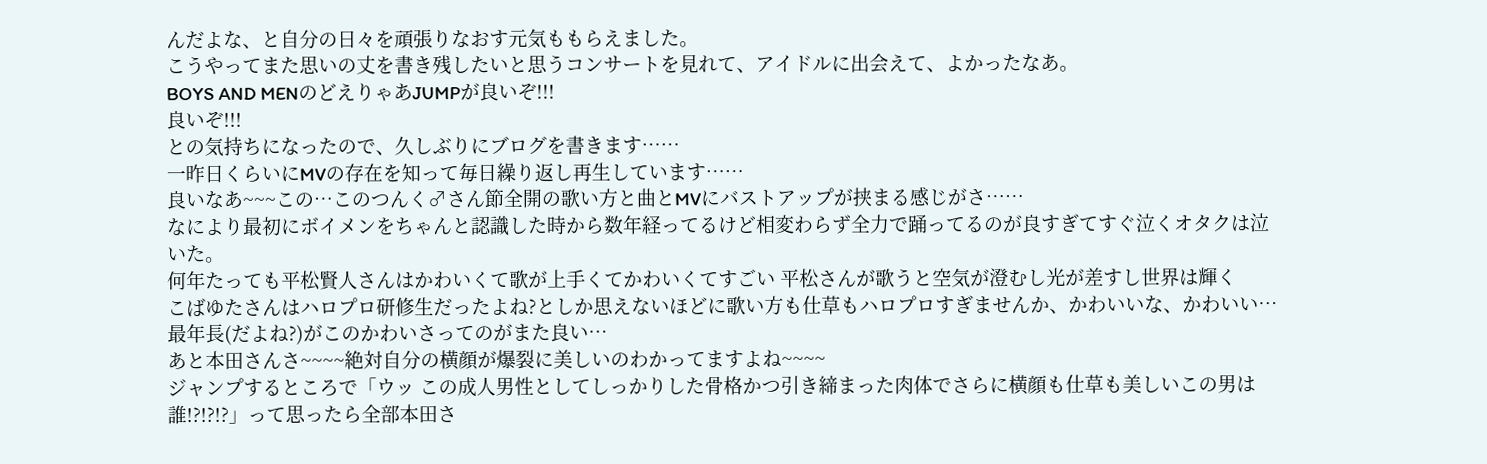んだよな、と自分の日々を頑張りなおす元気ももらえました。
こうやってまた思いの丈を書き残したいと思うコンサートを見れて、アイドルに出会えて、よかったなあ。
BOYS AND MENのどえりゃあJUMPが良いぞ!!!
良いぞ!!!
との気持ちになったので、久しぶりにブログを書きます……
一昨日くらいにMVの存在を知って毎日繰り返し再生しています……
良いなあ~~~この…このつんく♂さん節全開の歌い方と曲とMVにバストアップが挟まる感じがさ……
なにより最初にボイメンをちゃんと認識した時から数年経ってるけど相変わらず全力で踊ってるのが良すぎてすぐ泣くオタクは泣いた。
何年たっても平松賢人さんはかわいくて歌が上手くてかわいくてすごい 平松さんが歌うと空気が澄むし光が差すし世界は輝く
こばゆたさんはハロプロ研修生だったよね?としか思えないほどに歌い方も仕草もハロプロすぎませんか、かわいいな、かわいい…最年長(だよね?)がこのかわいさってのがまた良い…
あと本田さんさ~~~~絶対自分の横顔が爆裂に美しいのわかってますよね~~~~
ジャンプするところで「ウッ この成人男性としてしっかりした骨格かつ引き締まった肉体でさらに横顔も仕草も美しいこの男は誰!?!?!?」って思ったら全部本田さ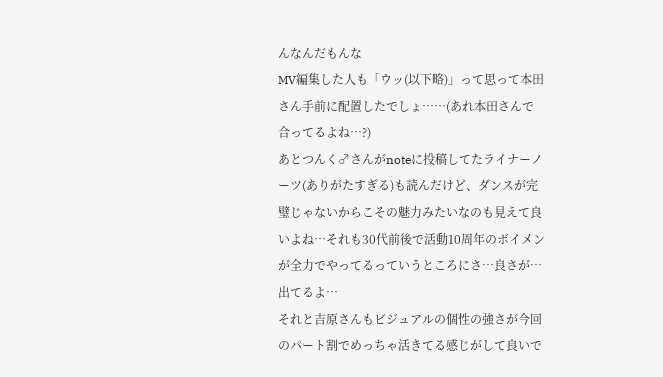んなんだもんな
MV編集した人も「ウッ(以下略)」って思って本田さん手前に配置したでしょ……(あれ本田さんで合ってるよね…?)
あとつんく♂さんがnoteに投稿してたライナーノーツ(ありがたすぎる)も読んだけど、ダンスが完璧じゃないからこその魅力みたいなのも見えて良いよね…それも30代前後で活動10周年のボイメンが全力でやってるっていうところにさ…良さが…出てるよ…
それと吉原さんもビジュアルの個性の強さが今回のパート割でめっちゃ活きてる感じがして良いで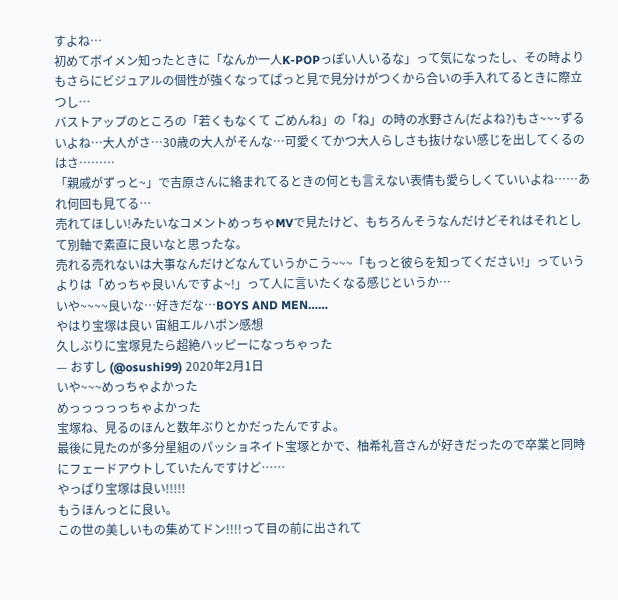すよね…
初めてボイメン知ったときに「なんか一人K-POPっぽい人いるな」って気になったし、その時よりもさらにビジュアルの個性が強くなってぱっと見で見分けがつくから合いの手入れてるときに際立つし…
バストアップのところの「若くもなくて ごめんね」の「ね」の時の水野さん(だよね?)もさ~~~ずるいよね…大人がさ…30歳の大人がそんな…可愛くてかつ大人らしさも抜けない感じを出してくるのはさ………
「親戚がずっと~」で吉原さんに絡まれてるときの何とも言えない表情も愛らしくていいよね……あれ何回も見てる…
売れてほしい!みたいなコメントめっちゃMVで見たけど、もちろんそうなんだけどそれはそれとして別軸で素直に良いなと思ったな。
売れる売れないは大事なんだけどなんていうかこう~~~「もっと彼らを知ってください!」っていうよりは「めっちゃ良いんですよ~!」って人に言いたくなる感じというか…
いや~~~~良いな…好きだな…BOYS AND MEN……
やはり宝塚は良い 宙組エルハポン感想
久しぶりに宝塚見たら超絶ハッピーになっちゃった
— おすし (@osushi99) 2020年2月1日
いや~~~めっちゃよかった
めっっっっっちゃよかった
宝塚ね、見るのほんと数年ぶりとかだったんですよ。
最後に見たのが多分星組のパッショネイト宝塚とかで、柚希礼音さんが好きだったので卒業と同時にフェードアウトしていたんですけど……
やっぱり宝塚は良い!!!!!
もうほんっとに良い。
この世の美しいもの集めてドン!!!!って目の前に出されて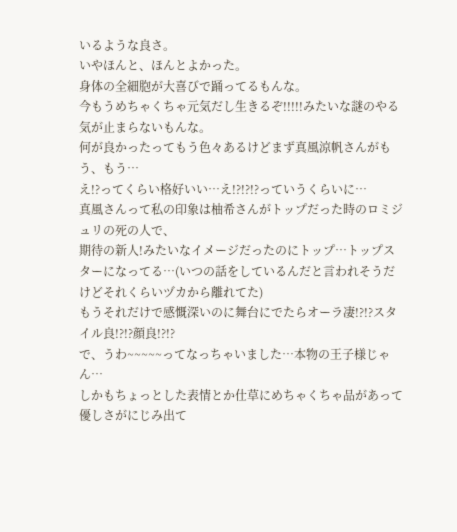いるような良さ。
いやほんと、ほんとよかった。
身体の全細胞が大喜びで踊ってるもんな。
今もうめちゃくちゃ元気だし生きるぞ!!!!!みたいな謎のやる気が止まらないもんな。
何が良かったってもう色々あるけどまず真風涼帆さんがもう、もう…
え!?ってくらい格好いい…え!?!?!?っていうくらいに…
真風さんって私の印象は柚希さんがトップだった時のロミジュリの死の人で、
期待の新人!みたいなイメージだったのにトップ…トップスターになってる…(いつの話をしているんだと言われそうだけどそれくらいヅカから離れてた)
もうそれだけで感慨深いのに舞台にでたらオーラ凄!?!?スタイル良!?!?顔良!?!?
で、うわ~~~~~ってなっちゃいました…本物の王子様じゃん…
しかもちょっとした表情とか仕草にめちゃくちゃ品があって優しさがにじみ出て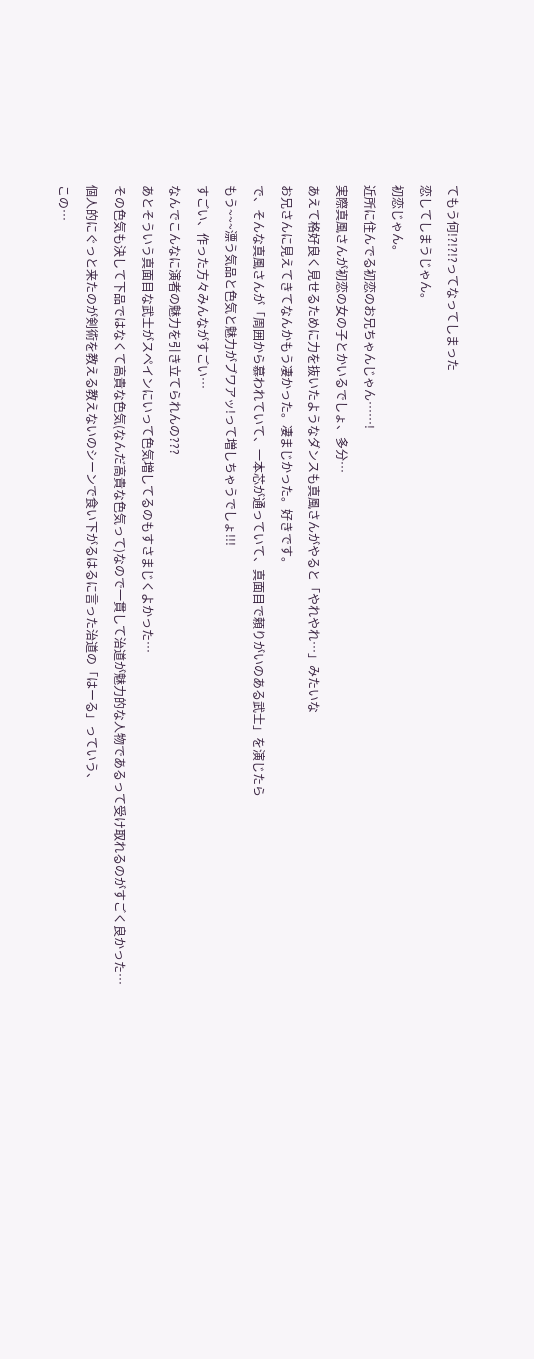てもう何!?!?!?ってなってしまった
恋してしまうじゃん。
初恋じゃん。
近所に住んでる初恋のお兄ちゃんじゃん……!
実際真風さんが初恋の女の子とかいるでしょ、多分…
あえて格好良く見せるために力を抜いたようなダンスも真風さんがやると「やれやれ…」みたいな
お兄さんに見えてきてなんかもう凄かった。凄まじかった。好きです。
で、そんな真風さんが「周囲から慕われていて、一本芯が通っていて、真面目で頼りがいのある武士」を演じたら
もう~~~漂う気品と色気と魅力がブワアッ!って増しちゃうでしょ!!!
すごい、作った方々みんながすごい…
なんでこんなに演者の魅力を引き立てられんの???
あとそういう真面目な武士がスペインにいって色気増してるのもすさまじくよかった…
その色気も決して下品ではなくて高貴な色気(なんだ高貴な色気って)なので一貫して治道が魅力的な人物であるって受け取れるのがすごく良かった…
個人的にぐっと来たのが剣術を教える教えないのシーンで食い下がるはるに言った治道の「はーる」っていう、
この…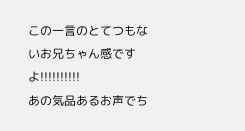この一言のとてつもないお兄ちゃん感ですよ!!!!!!!!!!
あの気品あるお声でち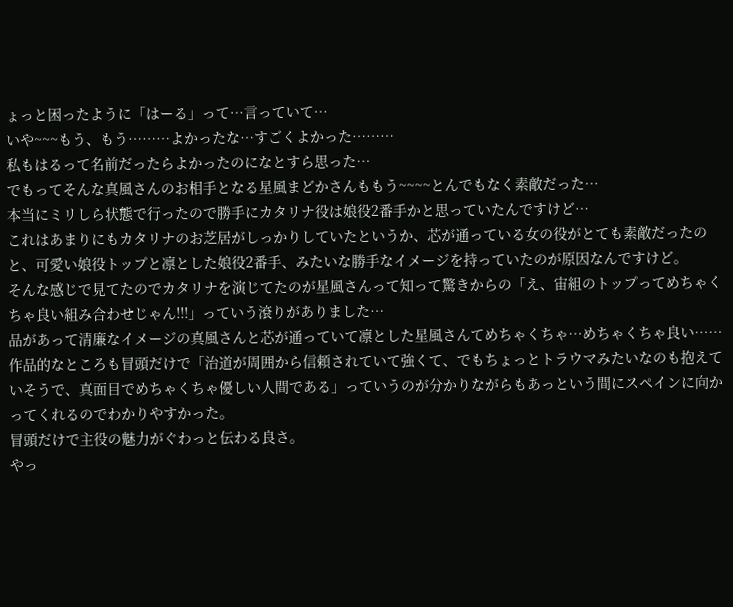ょっと困ったように「はーる」って…言っていて…
いや~~~もう、もう………よかったな…すごくよかった………
私もはるって名前だったらよかったのになとすら思った…
でもってそんな真風さんのお相手となる星風まどかさんももう~~~~とんでもなく素敵だった…
本当にミリしら状態で行ったので勝手にカタリナ役は娘役2番手かと思っていたんですけど…
これはあまりにもカタリナのお芝居がしっかりしていたというか、芯が通っている女の役がとても素敵だったのと、可愛い娘役トップと凛とした娘役2番手、みたいな勝手なイメージを持っていたのが原因なんですけど。
そんな感じで見てたのでカタリナを演じてたのが星風さんって知って驚きからの「え、宙組のトップってめちゃくちゃ良い組み合わせじゃん!!!」っていう滾りがありました…
品があって清廉なイメージの真風さんと芯が通っていて凛とした星風さんてめちゃくちゃ…めちゃくちゃ良い……
作品的なところも冒頭だけで「治道が周囲から信頼されていて強くて、でもちょっとトラウマみたいなのも抱えていそうで、真面目でめちゃくちゃ優しい人間である」っていうのが分かりながらもあっという間にスペインに向かってくれるのでわかりやすかった。
冒頭だけで主役の魅力がぐわっと伝わる良さ。
やっ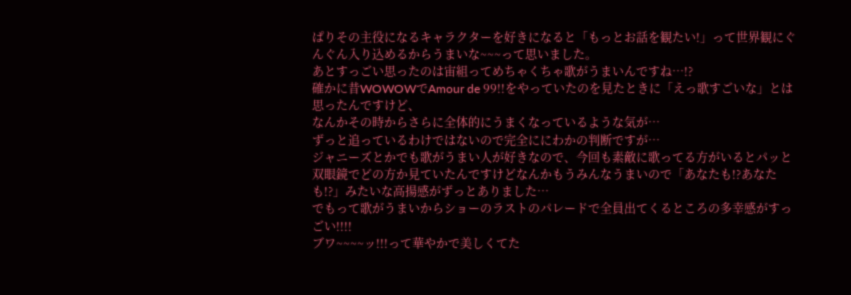ぱりその主役になるキャラクターを好きになると「もっとお話を観たい!」って世界観にぐんぐん入り込めるからうまいな~~~って思いました。
あとすっごい思ったのは宙組ってめちゃくちゃ歌がうまいんですね…!?
確かに昔WOWOWでAmour de 99!!をやっていたのを見たときに「えっ歌すごいな」とは思ったんですけど、
なんかその時からさらに全体的にうまくなっているような気が…
ずっと追っているわけではないので完全ににわかの判断ですが…
ジャニーズとかでも歌がうまい人が好きなので、今回も素敵に歌ってる方がいるとパッと双眼鏡でどの方か見ていたんですけどなんかもうみんなうまいので「あなたも!?あなたも!?」みたいな高揚感がずっとありました…
でもって歌がうまいからショーのラストのパレードで全員出てくるところの多幸感がすっごい!!!!
ブワ~~~~ッ!!!って華やかで美しくてた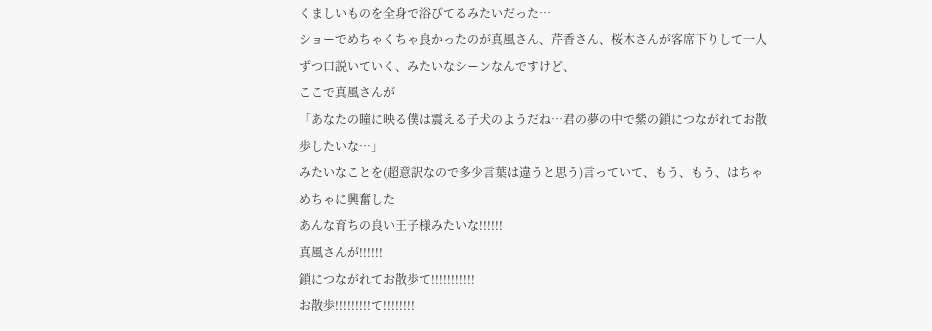くましいものを全身で浴びてるみたいだった…
ショーでめちゃくちゃ良かったのが真風さん、芹香さん、桜木さんが客席下りして一人ずつ口説いていく、みたいなシーンなんですけど、
ここで真風さんが
「あなたの瞳に映る僕は震える子犬のようだね…君の夢の中で紫の鎖につながれてお散歩したいな…」
みたいなことを(超意訳なので多少言葉は違うと思う)言っていて、もう、もう、はちゃめちゃに興奮した
あんな育ちの良い王子様みたいな!!!!!!
真風さんが!!!!!!
鎖につながれてお散歩て!!!!!!!!!!!
お散歩!!!!!!!!!て!!!!!!!!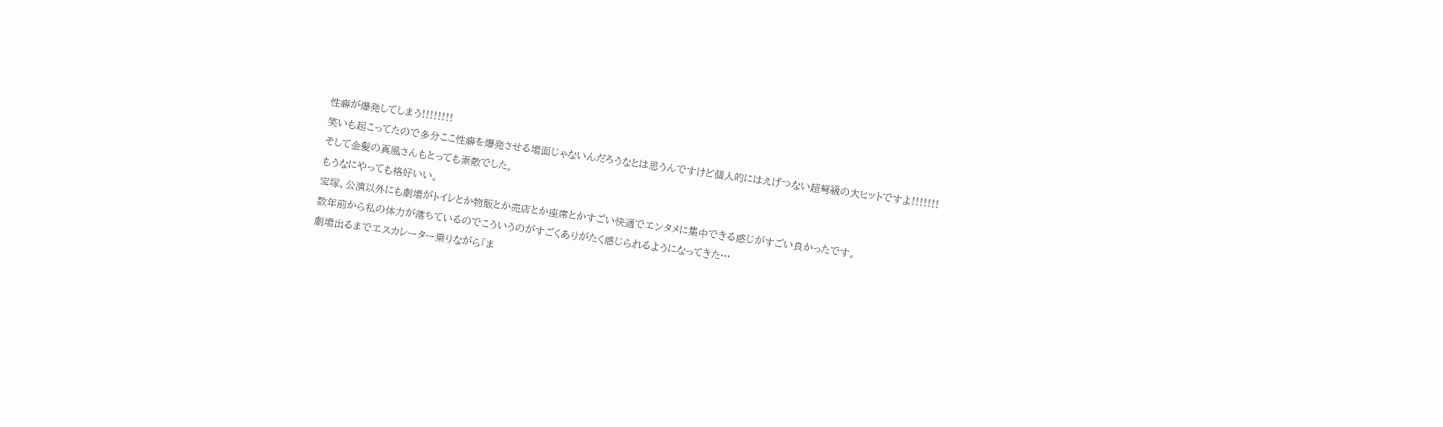性癖が爆発してしまう!!!!!!!!
笑いも起こってたので多分ここ性癖を爆発させる場面じゃないんだろうなとは思うんですけど個人的にはえげつない超弩級の大ヒットですよ!!!!!!!
そして金髪の真風さんもとっても素敵でした。
もうなにやっても格好いい。
宝塚、公演以外にも劇場がトイレとか物販とか売店とか座席とかすごい快適でエンタメに集中できる感じがすごい良かったです。
数年前から私の体力が落ちているのでこういうのがすごくありがたく感じられるようになってきた…
劇場出るまでエスカレーター乗りながら「ま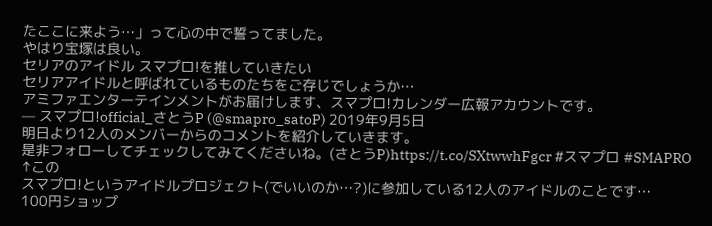たここに来よう…」って心の中で誓ってました。
やはり宝塚は良い。
セリアのアイドル スマプロ!を推していきたい
セリアアイドルと呼ばれているものたちをご存じでしょうか…
アミファエンターテインメントがお届けします、スマプロ!カレンダー広報アカウントです。
— スマプロ!official_さとうP (@smapro_satoP) 2019年9月5日
明日より12人のメンバーからのコメントを紹介していきます。
是非フォローしてチェックしてみてくださいね。(さとうP)https://t.co/SXtwwhFgcr #スマプロ #SMAPRO
↑この
スマプロ!というアイドルプロジェクト(でいいのか…?)に参加している12人のアイドルのことです…
100円ショップ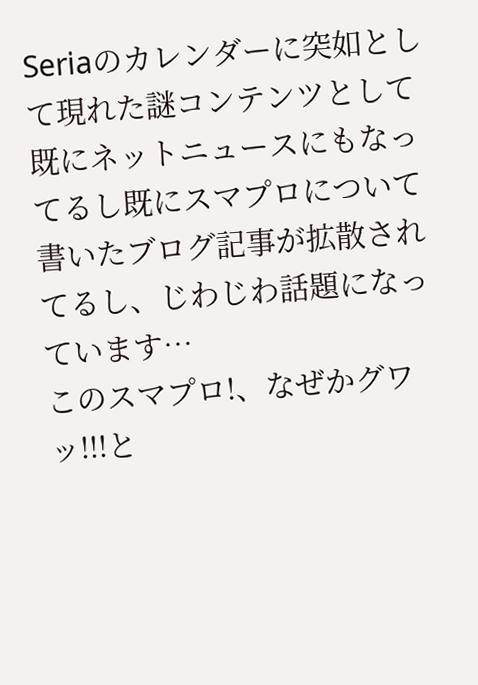Seriaのカレンダーに突如として現れた謎コンテンツとして既にネットニュースにもなってるし既にスマプロについて書いたブログ記事が拡散されてるし、じわじわ話題になっています…
このスマプロ!、なぜかグワッ!!!と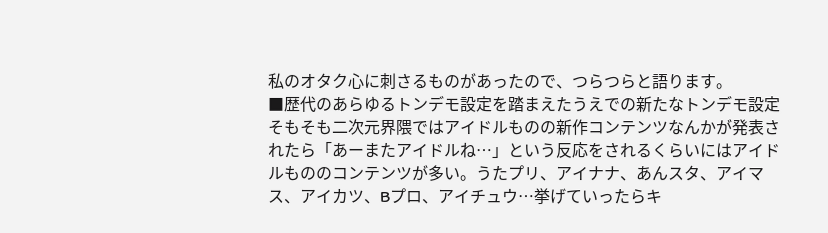私のオタク心に刺さるものがあったので、つらつらと語ります。
■歴代のあらゆるトンデモ設定を踏まえたうえでの新たなトンデモ設定
そもそも二次元界隈ではアイドルものの新作コンテンツなんかが発表されたら「あーまたアイドルね…」という反応をされるくらいにはアイドルもののコンテンツが多い。うたプリ、アイナナ、あんスタ、アイマス、アイカツ、Bプロ、アイチュウ…挙げていったらキ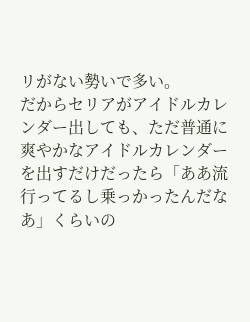リがない勢いで多い。
だからセリアがアイドルカレンダー出しても、ただ普通に爽やかなアイドルカレンダーを出すだけだったら「ああ流行ってるし乗っかったんだなあ」くらいの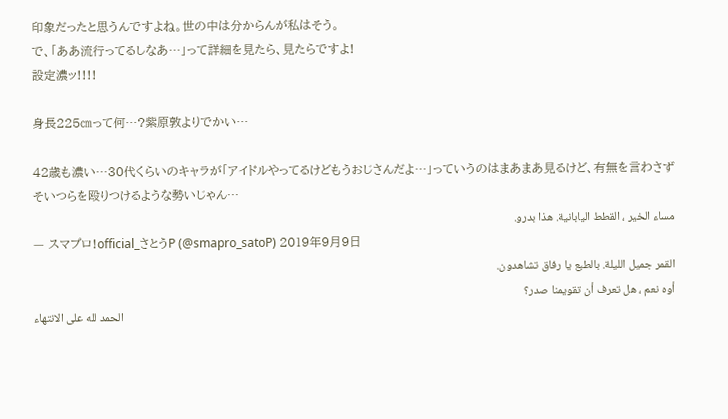印象だったと思うんですよね。世の中は分からんが私はそう。
で、「ああ流行ってるしなあ…」って詳細を見たら、見たらですよ!
設定濃ッ!!!!

身長225㎝って何…?紫原敦よりでかい…

42歳も濃い…30代くらいのキャラが「アイドルやってるけどもうおじさんだよ…」っていうのはまあまあ見るけど、有無を言わさずそいつらを殴りつけるような勢いじゃん…
مساء الخير ، القطط اليابانية. هذا بدرو.
— スマプロ!official_さとうP (@smapro_satoP) 2019年9月9日
القمر جميل الليلة. بالطبع يا رفاق تشاهدون.
أوه نعم ، هل تعرف أن تقويمنا صدر؟
الحمد لله على الانتهاء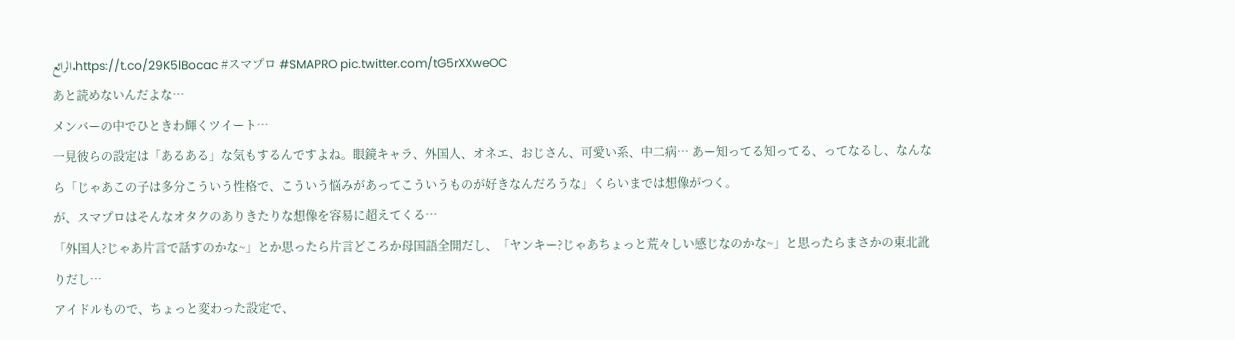الرائع.https://t.co/29K5lBocac #スマプロ #SMAPRO pic.twitter.com/tG5rXXweOC
あと読めないんだよな…
メンバーの中でひときわ輝くツイート…
一見彼らの設定は「あるある」な気もするんですよね。眼鏡キャラ、外国人、オネエ、おじさん、可愛い系、中二病… あー知ってる知ってる、ってなるし、なんなら「じゃあこの子は多分こういう性格で、こういう悩みがあってこういうものが好きなんだろうな」くらいまでは想像がつく。
が、スマプロはそんなオタクのありきたりな想像を容易に超えてくる…
「外国人?じゃあ片言で話すのかな~」とか思ったら片言どころか母国語全開だし、「ヤンキー?じゃあちょっと荒々しい感じなのかな~」と思ったらまさかの東北訛りだし…
アイドルもので、ちょっと変わった設定で、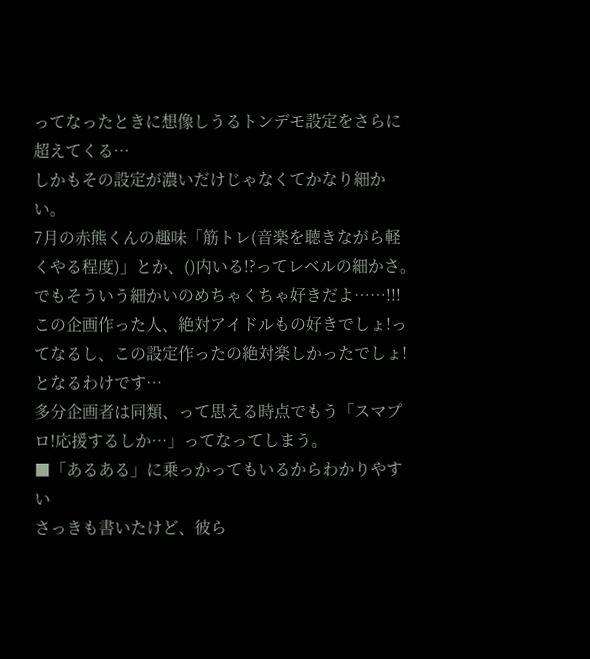ってなったときに想像しうるトンデモ設定をさらに超えてくる…
しかもその設定が濃いだけじゃなくてかなり細かい。
7月の赤熊くんの趣味「筋トレ(音楽を聴きながら軽くやる程度)」とか、()内いる!?ってレベルの細かさ。でもそういう細かいのめちゃくちゃ好きだよ……!!!
この企画作った人、絶対アイドルもの好きでしょ!ってなるし、この設定作ったの絶対楽しかったでしょ!となるわけです…
多分企画者は同類、って思える時点でもう「スマプロ!応援するしか…」ってなってしまう。
■「あるある」に乗っかってもいるからわかりやすい
さっきも書いたけど、彼ら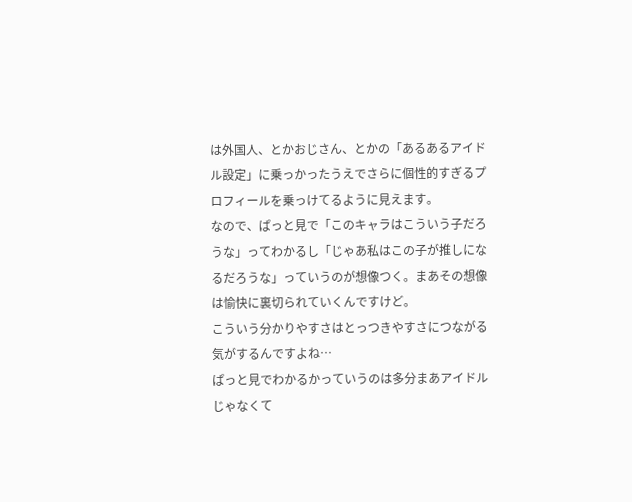は外国人、とかおじさん、とかの「あるあるアイドル設定」に乗っかったうえでさらに個性的すぎるプロフィールを乗っけてるように見えます。
なので、ぱっと見で「このキャラはこういう子だろうな」ってわかるし「じゃあ私はこの子が推しになるだろうな」っていうのが想像つく。まあその想像は愉快に裏切られていくんですけど。
こういう分かりやすさはとっつきやすさにつながる気がするんですよね…
ぱっと見でわかるかっていうのは多分まあアイドルじゃなくて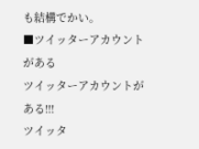も結構でかい。
■ツイッターアカウントがある
ツイッターアカウントがある!!!
ツイッタ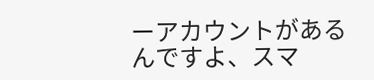ーアカウントがあるんですよ、スマ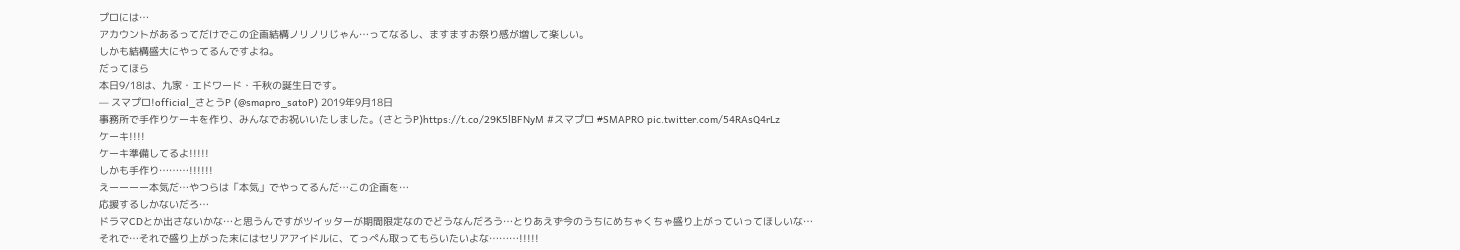プロには…
アカウントがあるってだけでこの企画結構ノリノリじゃん…ってなるし、ますますお祭り感が増して楽しい。
しかも結構盛大にやってるんですよね。
だってほら
本日9/18は、九家・エドワード・千秋の誕生日です。
— スマプロ!official_さとうP (@smapro_satoP) 2019年9月18日
事務所で手作りケーキを作り、みんなでお祝いいたしました。(さとうP)https://t.co/29K5lBFNyM #スマプロ #SMAPRO pic.twitter.com/54RAsQ4rLz
ケーキ!!!!
ケーキ準備してるよ!!!!!
しかも手作り………!!!!!!
えーーーー本気だ…やつらは「本気」でやってるんだ…この企画を…
応援するしかないだろ…
ドラマCDとか出さないかな…と思うんですがツイッターが期間限定なのでどうなんだろう…とりあえず今のうちにめちゃくちゃ盛り上がっていってほしいな…
それで…それで盛り上がった末にはセリアアイドルに、てっぺん取ってもらいたいよな………!!!!!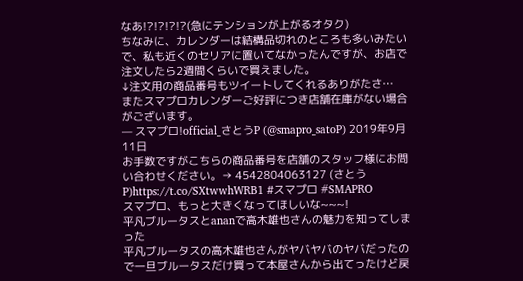なあ!?!?!?!?(急にテンションが上がるオタク)
ちなみに、カレンダーは結構品切れのところも多いみたいで、私も近くのセリアに置いてなかったんですが、お店で注文したら2週間くらいで買えました。
↓注文用の商品番号もツイートしてくれるありがたさ…
またスマプロカレンダーご好評につき店舗在庫がない場合がございます。
— スマプロ!official_さとうP (@smapro_satoP) 2019年9月11日
お手数ですがこちらの商品番号を店舗のスタッフ様にお問い合わせください。→ 4542804063127 (さとうP)https://t.co/SXtwwhWRB1 #スマプロ #SMAPRO
スマプロ、もっと大きくなってほしいな~~~!
平凡ブルータスとananで高木雄也さんの魅力を知ってしまった
平凡ブルータスの高木雄也さんがヤバヤバのヤバだったので一旦ブルータスだけ買って本屋さんから出てったけど戻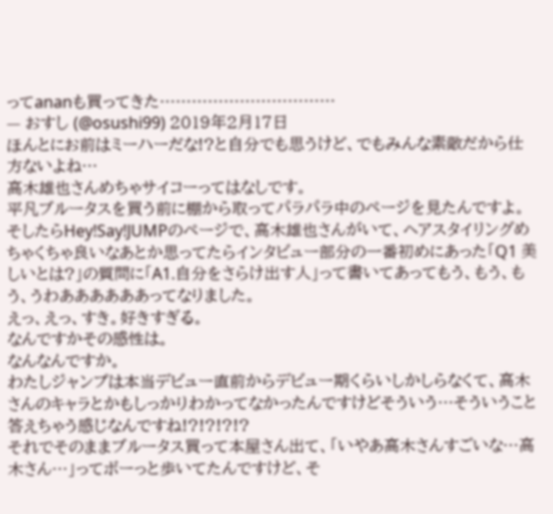ってananも買ってきた……………………………
— おすし (@osushi99) 2019年2月17日
ほんとにお前はミーハーだな!?と自分でも思うけど、でもみんな素敵だから仕方ないよね…
高木雄也さんめちゃサイコーってはなしです。
平凡ブルータスを買う前に棚から取ってパラパラ中のページを見たんですよ。
そしたらHey!Say!JUMPのページで、高木雄也さんがいて、ヘアスタイリングめちゃくちゃ良いなあとか思ってたらインタビュー部分の一番初めにあった「Q1 美しいとは?」の質問に「A1.自分をさらけ出す人」って書いてあってもう、もう、もう、うわああああああってなりました。
えっ、えっ、すき。好きすぎる。
なんですかその感性は。
なんなんですか。
わたしジャンプは本当デビュー直前からデビュー期くらいしかしらなくて、高木さんのキャラとかもしっかりわかってなかったんですけどそういう…そういうこと答えちゃう感じなんですね!?!?!?!?
それでそのままブルータス買って本屋さん出て、「いやあ高木さんすごいな…高木さん…」ってボーっと歩いてたんですけど、そ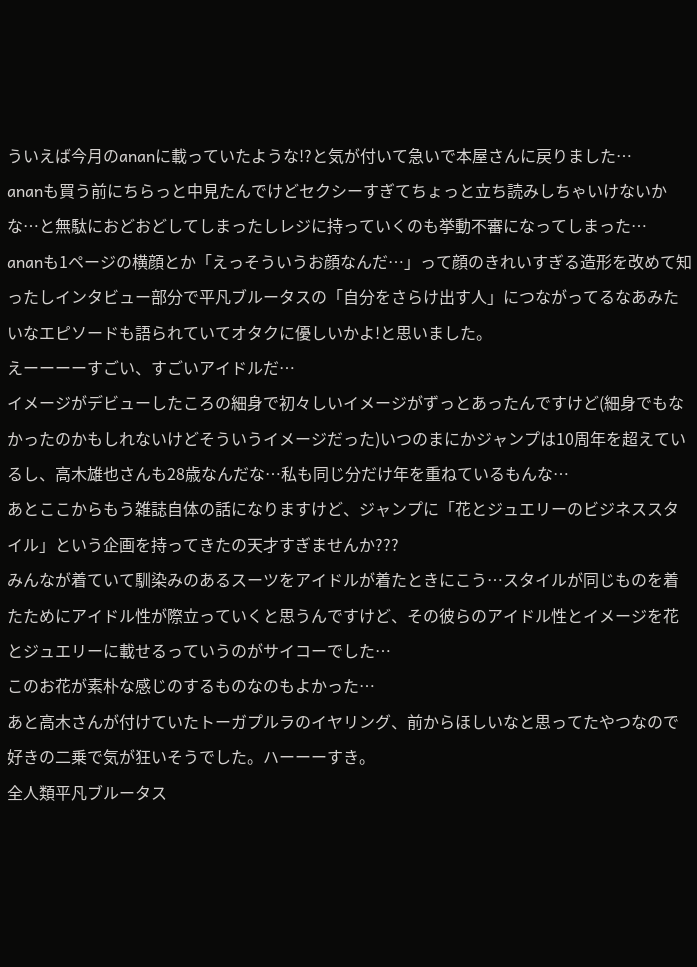ういえば今月のananに載っていたような!?と気が付いて急いで本屋さんに戻りました…
ananも買う前にちらっと中見たんでけどセクシーすぎてちょっと立ち読みしちゃいけないかな…と無駄におどおどしてしまったしレジに持っていくのも挙動不審になってしまった…
ananも1ページの横顔とか「えっそういうお顔なんだ…」って顔のきれいすぎる造形を改めて知ったしインタビュー部分で平凡ブルータスの「自分をさらけ出す人」につながってるなあみたいなエピソードも語られていてオタクに優しいかよ!と思いました。
えーーーーすごい、すごいアイドルだ…
イメージがデビューしたころの細身で初々しいイメージがずっとあったんですけど(細身でもなかったのかもしれないけどそういうイメージだった)いつのまにかジャンプは10周年を超えているし、高木雄也さんも28歳なんだな…私も同じ分だけ年を重ねているもんな…
あとここからもう雑誌自体の話になりますけど、ジャンプに「花とジュエリーのビジネススタイル」という企画を持ってきたの天才すぎませんか???
みんなが着ていて馴染みのあるスーツをアイドルが着たときにこう…スタイルが同じものを着たためにアイドル性が際立っていくと思うんですけど、その彼らのアイドル性とイメージを花とジュエリーに載せるっていうのがサイコーでした…
このお花が素朴な感じのするものなのもよかった…
あと高木さんが付けていたトーガプルラのイヤリング、前からほしいなと思ってたやつなので好きの二乗で気が狂いそうでした。ハーーーすき。
全人類平凡ブルータス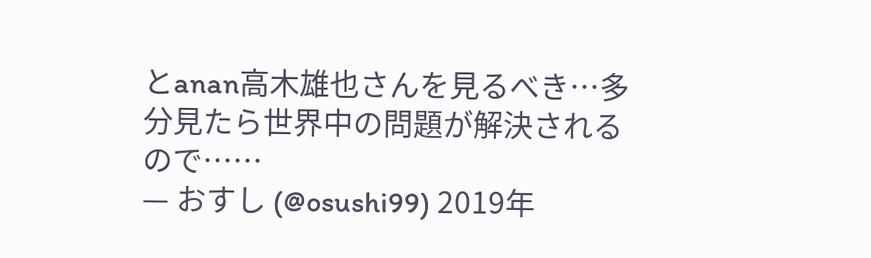とanan高木雄也さんを見るべき…多分見たら世界中の問題が解決されるので……
— おすし (@osushi99) 2019年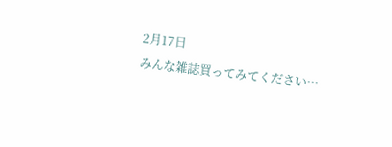2月17日
みんな雑誌買ってみてください…